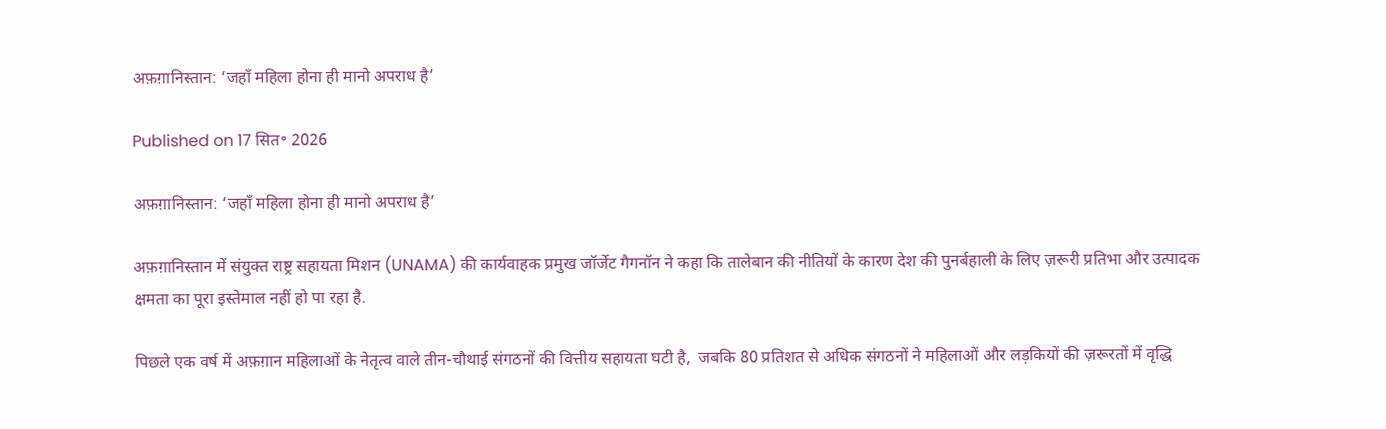अफ़ग़ानिस्तान: ‘जहाँ महिला होना ही मानो अपराध है’

Published on 17 सित॰ 2026

अफ़ग़ानिस्तान: ‘जहाँ महिला होना ही मानो अपराध है’

अफ़ग़ानिस्तान में संयुक्त राष्ट्र सहायता मिशन (UNAMA) की कार्यवाहक प्रमुख जॉर्जेट गैगनॉन ने कहा कि तालेबान की नीतियों के कारण देश की पुनर्बहाली के लिए ज़रूरी प्रतिभा और उत्पादक क्षमता का पूरा इस्तेमाल नहीं हो पा रहा है.

पिछले एक वर्ष में अफ़ग़ान महिलाओं के नेतृत्व वाले तीन-चौथाई संगठनों की वित्तीय सहायता घटी है,  जबकि 80 प्रतिशत से अधिक संगठनों ने महिलाओं और लड़कियों की ज़रूरतों में वृद्धि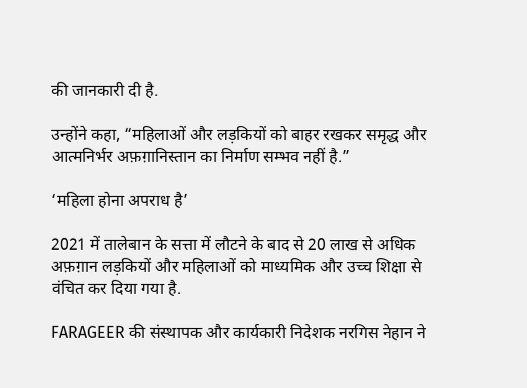की जानकारी दी है.

उन्होंने कहा, “महिलाओं और लड़कियों को बाहर रखकर समृद्ध और आत्मनिर्भर अफ़ग़ानिस्तान का निर्माण सम्भव नहीं है.”

‘महिला होना अपराध है’

2021 में तालेबान के सत्ता में लौटने के बाद से 20 लाख से अधिक अफ़ग़ान लड़कियों और महिलाओं को माध्यमिक और उच्च शिक्षा से वंचित कर दिया गया है.

FARAGEER की संस्थापक और कार्यकारी निदेशक नरगिस नेहान ने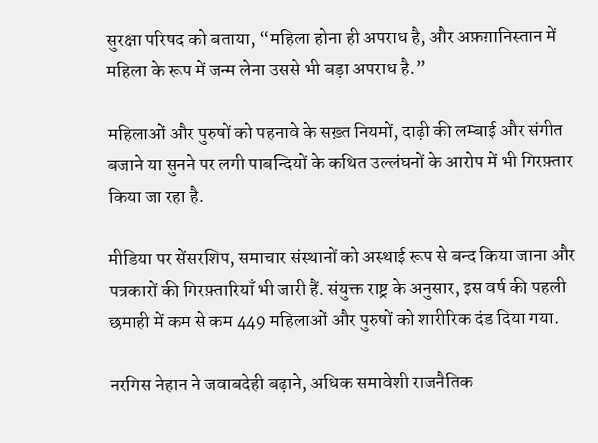सुरक्षा परिषद को बताया, “महिला होना ही अपराध है, और अफ़ग़ानिस्तान में महिला के रूप में जन्म लेना उससे भी बड़ा अपराध है.”

महिलाओं और पुरुषों को पहनावे के सख़्त नियमों, दाढ़ी की लम्बाई और संगीत बजाने या सुनने पर लगी पाबन्दियों के कथित उल्लंघनों के आरोप में भी गिरफ़्तार किया जा रहा है.

मीडिया पर सेंसरशिप, समाचार संस्थानों को अस्थाई रूप से बन्द किया जाना और पत्रकारों की गिरफ़्तारियाँ भी जारी हैं. संयुक्त राष्ट्र के अनुसार, इस वर्ष की पहली छमाही में कम से कम 449 महिलाओं और पुरुषों को शारीरिक दंड दिया गया.

नरगिस नेहान ने जवाबदेही बढ़ाने, अधिक समावेशी राजनैतिक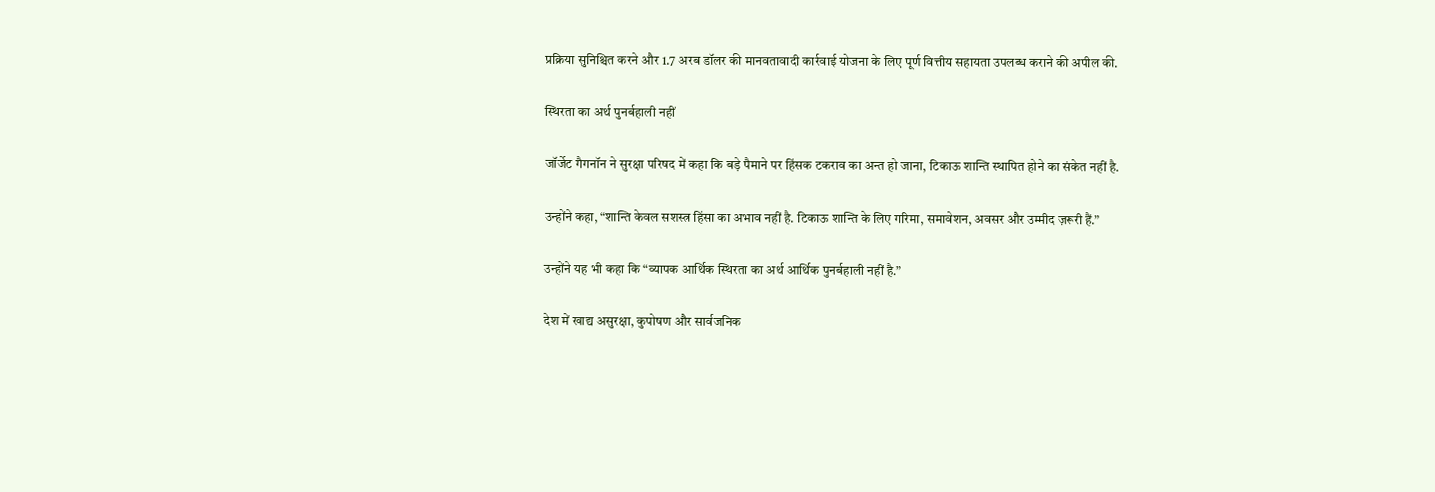प्रक्रिया सुनिश्चित करने और 1.7 अरब डॉलर की मानवतावादी कार्रवाई योजना के लिए पूर्ण वित्तीय सहायता उपलब्ध कराने की अपील की.

स्थिरता का अर्थ पुनर्बहाली नहीं

जॉर्जेट गैगनॉन ने सुरक्षा परिषद में कहा कि बड़े पैमाने पर हिंसक टकराव का अन्त हो जाना, टिकाऊ शान्ति स्थापित होने का संकेत नहीं है.

उन्होंने कहा, “शान्ति केवल सशस्त्र हिंसा का अभाव नहीं है. टिकाऊ शान्ति के लिए गरिमा, समावेशन, अवसर और उम्मीद ज़रूरी हैं.”

उन्होंने यह भी कहा कि “व्यापक आर्थिक स्थिरता का अर्थ आर्थिक पुनर्बहाली नहीं है.”

देश में खाद्य असुरक्षा, कुपोषण और सार्वजनिक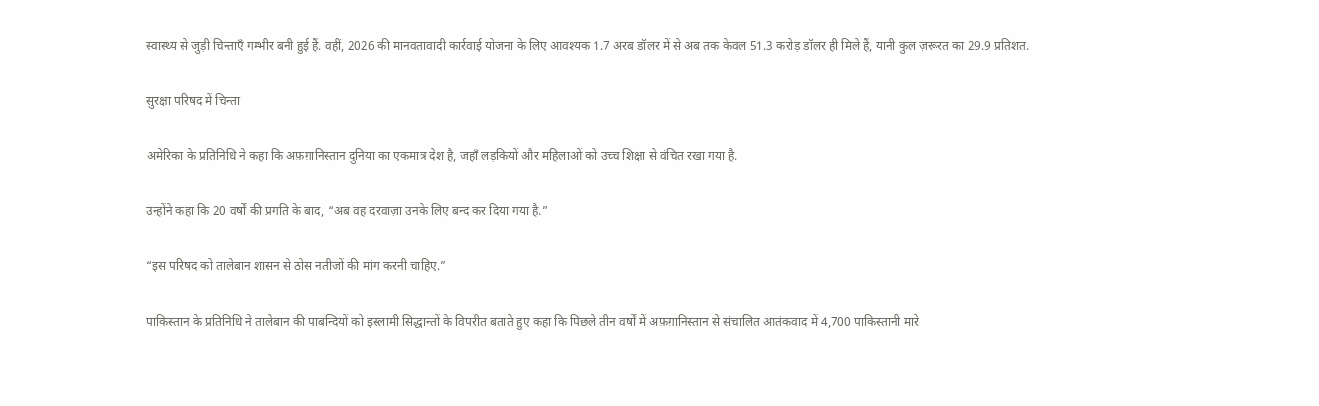स्वास्थ्य से जुड़ी चिन्ताएँ गम्भीर बनी हुई हैं. वहीं, 2026 की मानवतावादी कार्रवाई योजना के लिए आवश्यक 1.7 अरब डॉलर में से अब तक केवल 51.3 करोड़ डॉलर ही मिले हैं, यानी कुल ज़रूरत का 29.9 प्रतिशत.

सुरक्षा परिषद में चिन्ता

अमेरिका के प्रतिनिधि ने कहा कि अफ़ग़ानिस्तान दुनिया का एकमात्र देश है, जहाँ लड़कियों और महिलाओं को उच्च शिक्षा से वंचित रखा गया है.

उन्होंने कहा कि 20 वर्षों की प्रगति के बाद, “अब वह दरवाज़ा उनके लिए बन्द कर दिया गया है.”

“इस परिषद को तालेबान शासन से ठोस नतीजों की मांग करनी चाहिए.”

पाकिस्तान के प्रतिनिधि ने तालेबान की पाबन्दियों को इस्लामी सिद्धान्तों के विपरीत बताते हुए कहा कि पिछले तीन वर्षों में अफ़ग़ानिस्तान से संचालित आतंकवाद में 4,700 पाकिस्तानी मारे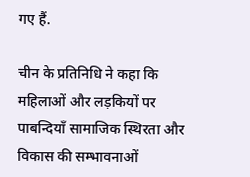गए हैं.

चीन के प्रतिनिधि ने कहा कि महिलाओं और लड़कियों पर पाबन्दियाँ सामाजिक स्थिरता और विकास की सम्भावनाओं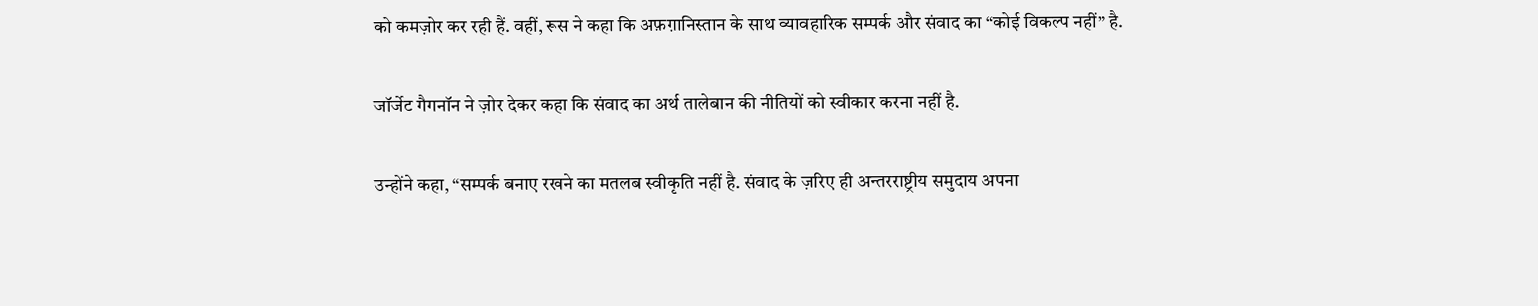को कमज़ोर कर रही हैं. वहीं, रूस ने कहा कि अफ़ग़ानिस्तान के साथ व्यावहारिक सम्पर्क और संवाद का “कोई विकल्प नहीं” है.

जॉर्जेट गैगनॉन ने ज़ोर देकर कहा कि संवाद का अर्थ तालेबान की नीतियों को स्वीकार करना नहीं है.

उन्होंने कहा, “सम्पर्क बनाए रखने का मतलब स्वीकृति नहीं है. संवाद के ज़रिए ही अन्तरराष्ट्रीय समुदाय अपना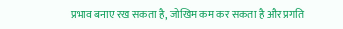प्रभाव बनाए रख सकता है, जोखिम कम कर सकता है और प्रगति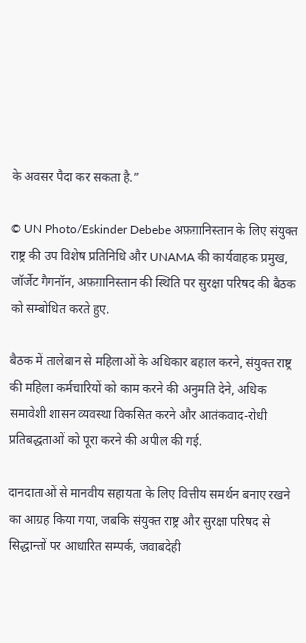के अवसर पैदा कर सकता है.”

© UN Photo/Eskinder Debebe अफ़ग़ानिस्तान के लिए संयुक्त राष्ट्र की उप विशेष प्रतिनिधि और UNAMA की कार्यवाहक प्रमुख, जॉर्जेट गैगनॉन, अफ़ग़ानिस्तान की स्थिति पर सुरक्षा परिषद की बैठक को सम्बोधित करते हुए.

बैठक में तालेबान से महिलाओं के अधिकार बहाल करने, संयुक्त राष्ट्र की महिला कर्मचारियों को काम करने की अनुमति देने, अधिक समावेशी शासन व्यवस्था विकसित करने और आतंकवाद-रोधी प्रतिबद्धताओं को पूरा करने की अपील की गई.

दानदाताओं से मानवीय सहायता के लिए वित्तीय समर्थन बनाए रखने का आग्रह किया गया, जबकि संयुक्त राष्ट्र और सुरक्षा परिषद से सिद्धान्तों पर आधारित सम्पर्क, जवाबदेही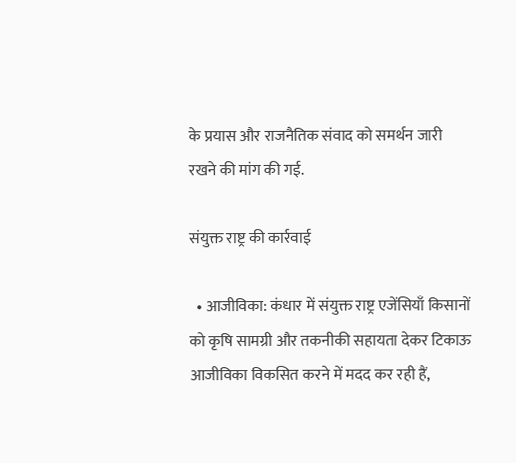के प्रयास और राजनैतिक संवाद को समर्थन जारी रखने की मांग की गई.

संयुक्त राष्ट्र की कार्रवाई

  • आजीविका: कंधार में संयुक्त राष्ट्र एजेंसियाँ किसानों को कृषि सामग्री और तकनीकी सहायता देकर टिकाऊ आजीविका विकसित करने में मदद कर रही हैं,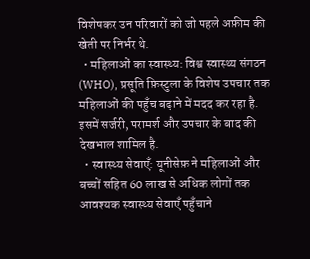विशेषकर उन परिवारों को जो पहले अफ़ीम की खेती पर निर्भर थे.
  • महिलाओं का स्वास्थ्य: विश्व स्वास्थ्य संगठन (WHO), प्रसूति फ़िस्टुला के विशेष उपचार तक महिलाओं की पहुँच बढ़ाने में मदद कर रहा है. इसमें सर्जरी, परामर्श और उपचार के बाद की देखभाल शामिल है.
  • स्वास्थ्य सेवाएँ: यूनीसेफ़ ने महिलाओं और बच्चों सहित 60 लाख से अधिक लोगों तक आवश्यक स्वास्थ्य सेवाएँ पहुँचाने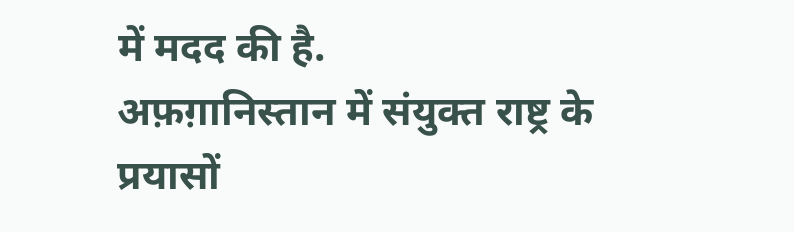में मदद की है.
अफ़ग़ानिस्तान में संयुक्त राष्ट्र के प्रयासों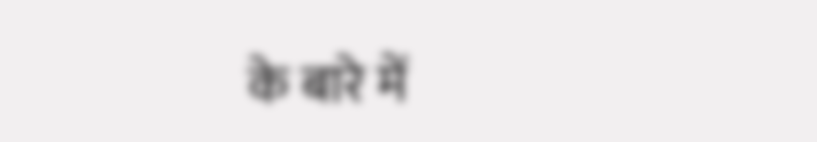के बारे में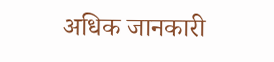अधिक जानकारी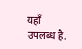यहाँ उपलब्ध है.